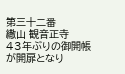第三十二番
繖山 観音正寺
43年ぶりの御開帳が開扉となり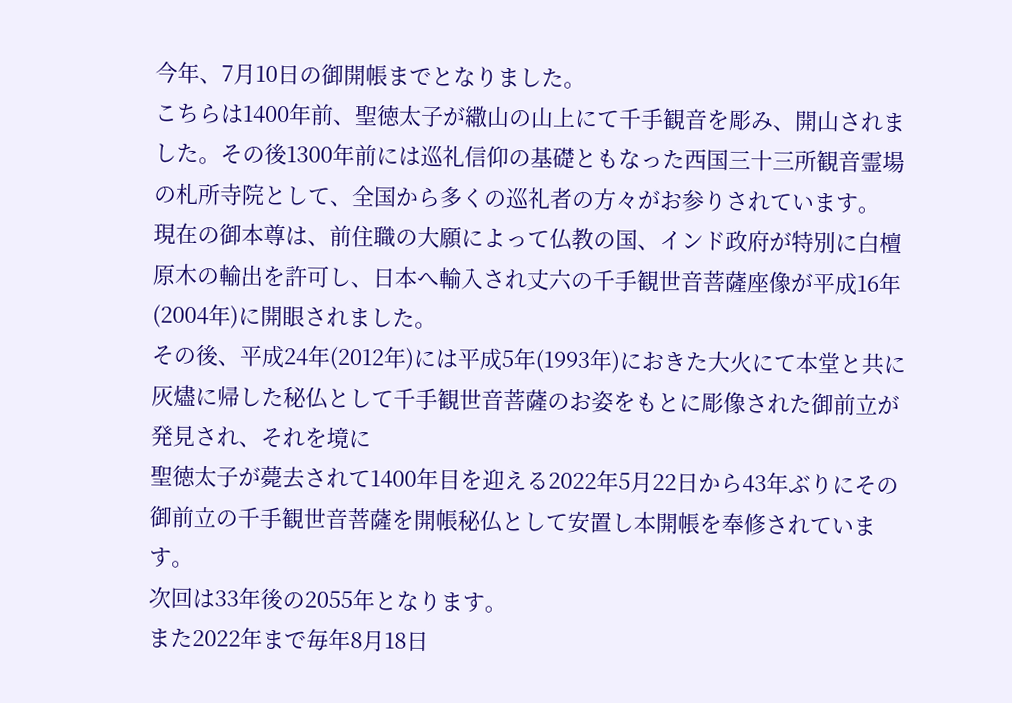今年、7月10日の御開帳までとなりました。
こちらは1400年前、聖徳太子が繖山の山上にて千手観音を彫み、開山されました。その後1300年前には巡礼信仰の基礎ともなった西国三十三所観音霊場の札所寺院として、全国から多くの巡礼者の方々がお参りされています。
現在の御本尊は、前住職の大願によって仏教の国、インド政府が特別に白檀原木の輸出を許可し、日本へ輸入され丈六の千手観世音菩薩座像が平成16年(2004年)に開眼されました。
その後、平成24年(2012年)には平成5年(1993年)におきた大火にて本堂と共に灰燼に帰した秘仏として千手観世音菩薩のお姿をもとに彫像された御前立が発見され、それを境に
聖徳太子が薨去されて1400年目を迎える2022年5月22日から43年ぶりにその御前立の千手観世音菩薩を開帳秘仏として安置し本開帳を奉修されています。
次回は33年後の2055年となります。
また2022年まで毎年8月18日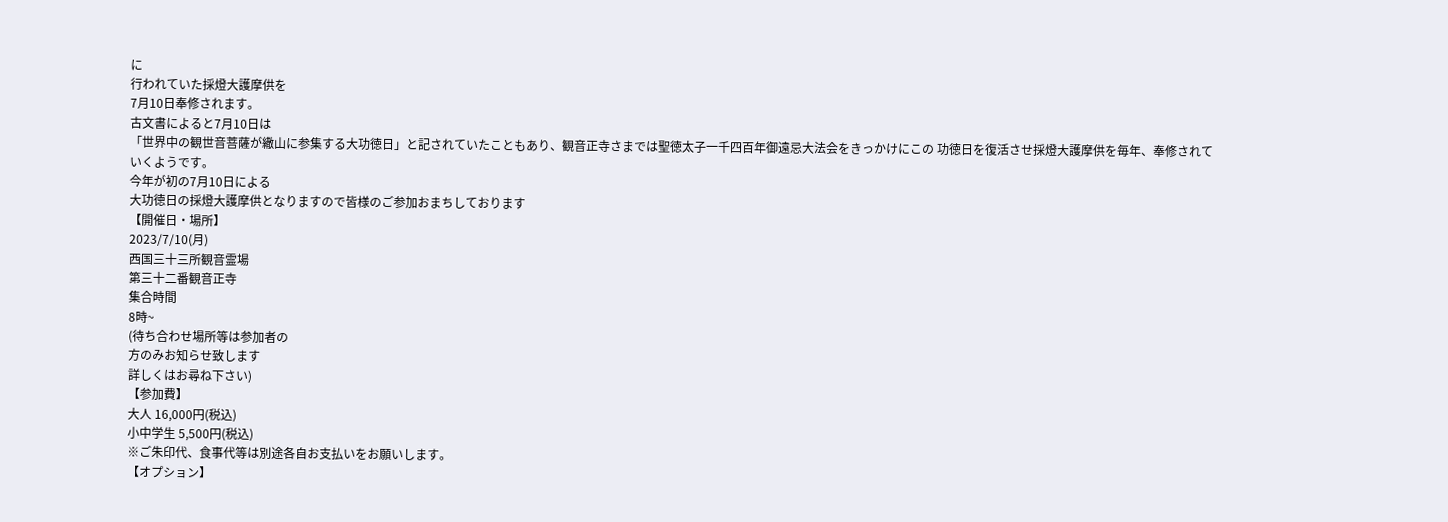に
行われていた採燈大護摩供を
7月10日奉修されます。
古文書によると7月10日は
「世界中の観世音菩薩が繖山に参集する大功徳日」と記されていたこともあり、観音正寺さまでは聖徳太子一千四百年御遠忌大法会をきっかけにこの 功徳日を復活させ採燈大護摩供を毎年、奉修されていくようです。
今年が初の7月10日による
大功徳日の採燈大護摩供となりますので皆様のご参加おまちしております
【開催日・場所】
2023/7/10(月)
西国三十三所観音霊場
第三十二番観音正寺
集合時間
8時~
(待ち合わせ場所等は参加者の
方のみお知らせ致します
詳しくはお尋ね下さい)
【参加費】
大人 16,000円(税込)
小中学生 5,500円(税込)
※ご朱印代、食事代等は別途各自お支払いをお願いします。
【オプション】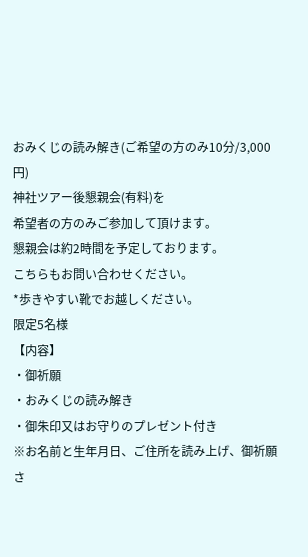おみくじの読み解き(ご希望の方のみ10分/3,000円)
神社ツアー後懇親会(有料)を
希望者の方のみご参加して頂けます。
懇親会は約2時間を予定しております。
こちらもお問い合わせください。
*歩きやすい靴でお越しください。
限定5名様
【内容】
・御祈願
・おみくじの読み解き
・御朱印又はお守りのプレゼント付き
※お名前と生年月日、ご住所を読み上げ、御祈願さ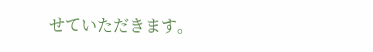せていただきます。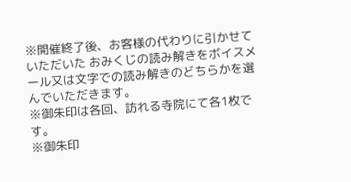※開催終了後、お客様の代わりに引かせていただいた おみくじの読み解きをボイスメール又は文字での読み解きのどちらかを選んでいただきます。
※御朱印は各回、訪れる寺院にて各1枚です。
※御朱印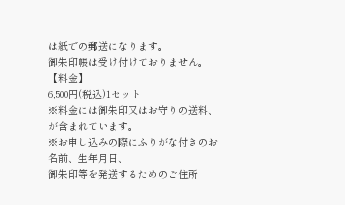は紙での郵送になります。
御朱印帳は受け付けておりません。
【料金】
6,500円(税込)1セット
※料金には御朱印又はお守りの送料、が含まれています。
※お申し込みの際にふりがな付きのお名前、生年月日、
御朱印等を発送するためのご住所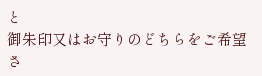と
御朱印又はお守りのどちらをご希望さ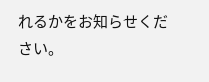れるかをお知らせください。